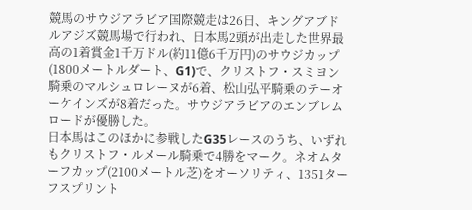競馬のサウジアラビア国際競走は26日、キングアブドルアジズ競馬場で行われ、日本馬2頭が出走した世界最高の1着賞金1千万ドル(約11億6千万円)のサウジカップ(1800メートルダート、G1)で、クリストフ・スミヨン騎乗のマルシュロレーヌが6着、松山弘平騎乗のテーオーケインズが8着だった。サウジアラビアのエンブレムロードが優勝した。
日本馬はこのほかに参戦したG35レースのうち、いずれもクリストフ・ルメール騎乗で4勝をマーク。ネオムターフカップ(2100メートル芝)をオーソリティ、1351ターフスプリント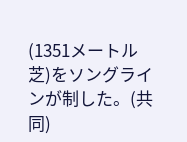(1351メートル芝)をソングラインが制した。(共同)